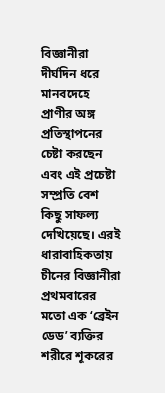বিজ্ঞানীরা দীর্ঘদিন ধরে মানবদেহে প্রাণীর অঙ্গ প্রতিস্থাপনের চেষ্টা করছেন এবং এই প্রচেষ্টা সম্প্রতি বেশ কিছু সাফল্য দেখিয়েছে। এরই ধারাবাহিকতায় চীনের বিজ্ঞানীরা প্রথমবারের মতো এক ‘ব্রেইন ডেড’ ব্যক্তির শরীরে শূকরের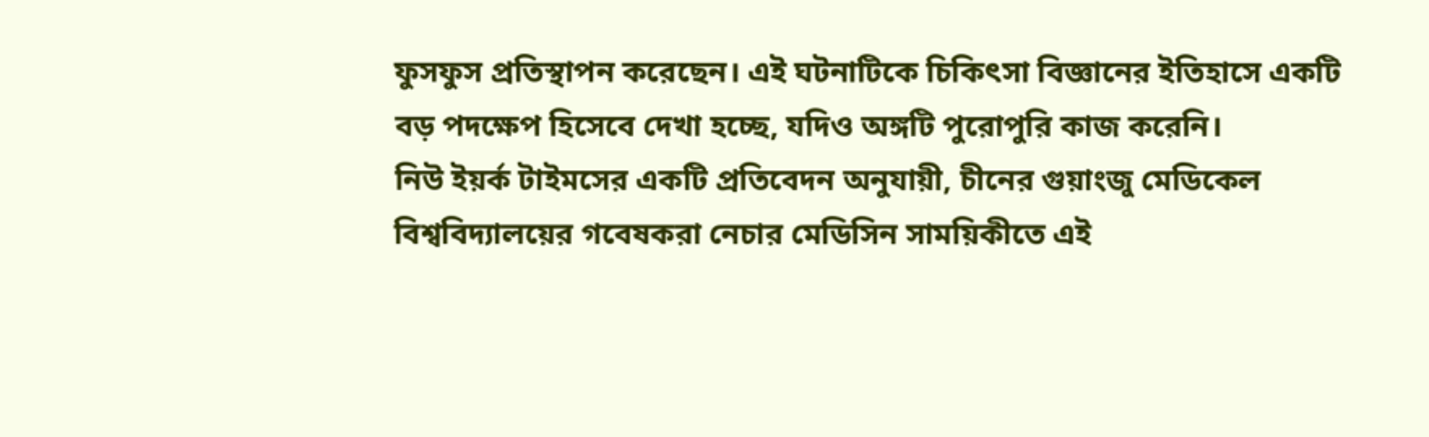ফুসফুস প্রতিস্থাপন করেছেন। এই ঘটনাটিকে চিকিৎসা বিজ্ঞানের ইতিহাসে একটি বড় পদক্ষেপ হিসেবে দেখা হচ্ছে, যদিও অঙ্গটি পুরোপুরি কাজ করেনি।
নিউ ইয়র্ক টাইমসের একটি প্রতিবেদন অনুযায়ী, চীনের গুয়াংজু মেডিকেল বিশ্ববিদ্যালয়ের গবেষকরা নেচার মেডিসিন সাময়িকীতে এই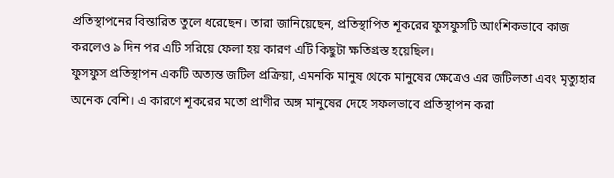প্রতিস্থাপনের বিস্তারিত তুলে ধরেছেন। তারা জানিয়েছেন, প্রতিস্থাপিত শূকরের ফুসফুসটি আংশিকভাবে কাজ করলেও ৯ দিন পর এটি সরিয়ে ফেলা হয় কারণ এটি কিছুটা ক্ষতিগ্রস্ত হয়েছিল।
ফুসফুস প্রতিস্থাপন একটি অত্যন্ত জটিল প্রক্রিয়া, এমনকি মানুষ থেকে মানুষের ক্ষেত্রেও এর জটিলতা এবং মৃত্যুহার অনেক বেশি। এ কারণে শূকরের মতো প্রাণীর অঙ্গ মানুষের দেহে সফলভাবে প্রতিস্থাপন করা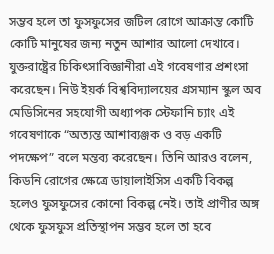সম্ভব হলে তা ফুসফুসের জটিল রোগে আক্রান্ত কোটি কোটি মানুষের জন্য নতুন আশার আলো দেখাবে।
যুক্তরাষ্ট্রের চিকিৎসাবিজ্ঞানীরা এই গবেষণার প্রশংসা করেছেন। নিউ ইয়র্ক বিশ্ববিদ্যালয়ের গ্রসম্যান স্কুল অব মেডিসিনের সহযোগী অধ্যাপক স্টেফানি চ্যাং এই গবেষণাকে “অত্যন্ত আশাব্যঞ্জক ও বড় একটি পদক্ষেপ” বলে মন্তব্য করেছেন। তিনি আরও বলেন, কিডনি রোগের ক্ষেত্রে ডায়ালাইসিস একটি বিকল্প হলেও ফুসফুসের কোনো বিকল্প নেই। তাই প্রাণীর অঙ্গ থেকে ফুসফুস প্রতিস্থাপন সম্ভব হলে তা হবে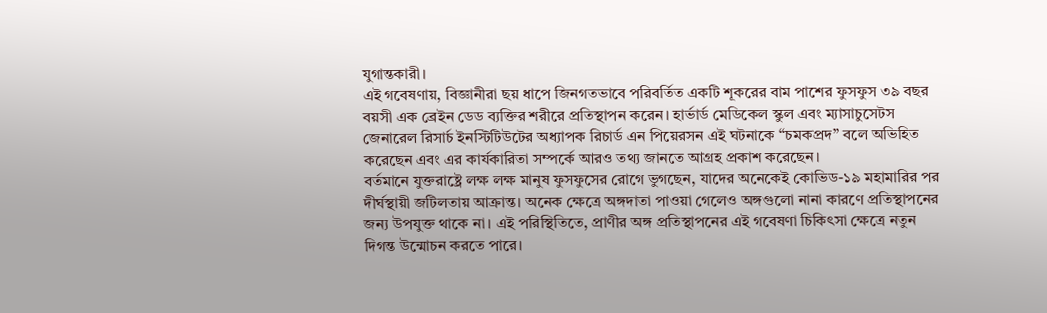যুগান্তকারী।
এই গবেষণায়, বিজ্ঞানীরা ছয় ধাপে জিনগতভাবে পরিবর্তিত একটি শূকরের বাম পাশের ফুসফুস ৩৯ বছর বয়সী এক ব্রেইন ডেড ব্যক্তির শরীরে প্রতিস্থাপন করেন। হার্ভার্ড মেডিকেল স্কুল এবং ম্যাসাচুসেটস জেনারেল রিসার্চ ইনস্টিটিউটের অধ্যাপক রিচার্ড এন পিয়েরসন এই ঘটনাকে “চমকপ্রদ” বলে অভিহিত করেছেন এবং এর কার্যকারিতা সম্পর্কে আরও তথ্য জানতে আগ্রহ প্রকাশ করেছেন।
বর্তমানে যুক্তরাষ্ট্রে লক্ষ লক্ষ মানুষ ফুসফুসের রোগে ভুগছেন, যাদের অনেকেই কোভিড-১৯ মহামারির পর দীর্ঘস্থায়ী জটিলতায় আক্রান্ত। অনেক ক্ষেত্রে অঙ্গদাতা পাওয়া গেলেও অঙ্গগুলো নানা কারণে প্রতিস্থাপনের জন্য উপযুক্ত থাকে না। এই পরিস্থিতিতে, প্রাণীর অঙ্গ প্রতিস্থাপনের এই গবেষণা চিকিৎসা ক্ষেত্রে নতুন দিগন্ত উন্মোচন করতে পারে।